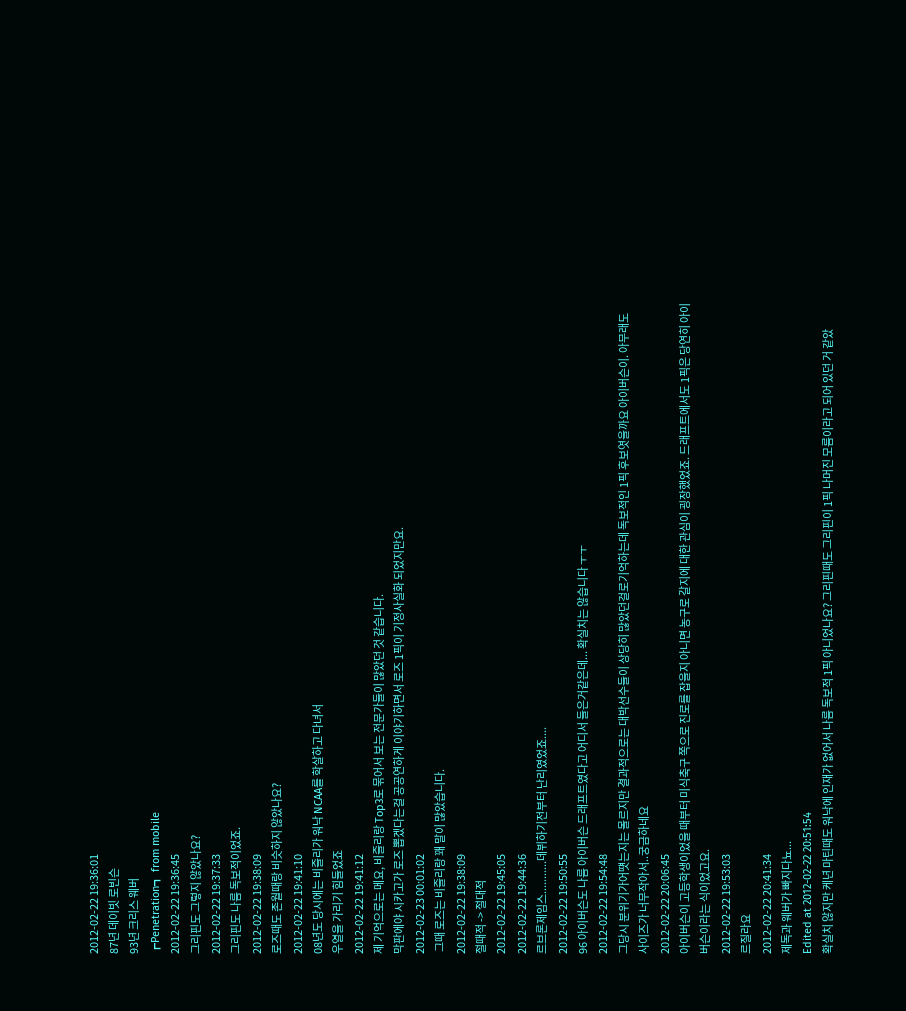2012-02-22 19:36:01
87년 데이빗 로빈슨
93년 크리스 웨버
┏Penetration┓ from mobile
2012-02-22 19:36:45
그리핀도 그렇지 않았나요?
2012-02-22 19:37:33
그리핀도 나름 독보적이었죠.
2012-02-22 19:38:09
로즈때도 존월때랑 비슷하지 않았나요?
2012-02-22 19:41:10
08년도 당시에는 비즐리가 워낙 NCAA를 학살하고 다녀서
우열을 가리기 힘들었죠
2012-02-22 19:41:12
제 기억으로는 메요, 비즐리랑 Top3로 묶어서 보는 전문가들이 많았던 것 같습니다.
막판에야 시카고가 로즈 뽑겠다는걸 공공연하게 이야기하면서 로즈 1픽이 기정사실화 되었지만요.
2012-02-23 00:01:02
 그때 로즈는 비즐리랑 꽤 말이 많았습니다.
2012-02-22 19:38:09
절때적 -> 절대적
2012-02-22 19:45:05
2012-02-22 19:44:36
르브론제임스...........데뷔하기전부터 난리였었죠....
2012-02-22 19:50:55
96 아이버슨도 나름 아이버슨 드래프트였다고 어디서 들은거같은데... 확실치는 않습니다 ㅜㅜ
2012-02-22 19:54:48
그당시 분위기가어떗는지는 몰르지만 결과적으로는 대박선수들이 상당히 많았던걸로기억하는데 독보적인 1픽 후보엿을까요 아이버슨이. 아무래도 사이즈가 너무작아서..궁금하네요
2012-02-22 20:06:45
아이버슨이 고등학생이었을 때부터 미식축구 쪽으로 진로를 잡을지 아니면 농구로 갈지에 대한 관심이 굉장했었죠. 드래프트에서도 1픽은 당연히 아이버슨이라는 식이었고요.
2012-02-22 19:53:03
르질라요
2012-02-22 20:41:34
제독과 웨버가 빠지다뇨...
Edited at 2012-02-22 20:51:54
확실치 않지만 케년 마틴때도 워낙에 인재가 없어서 나름 독보적 1픽 아니었나요? 그리핀때도 그리핀이 1픽 나머진 모름이라고 되어 있던 거 같았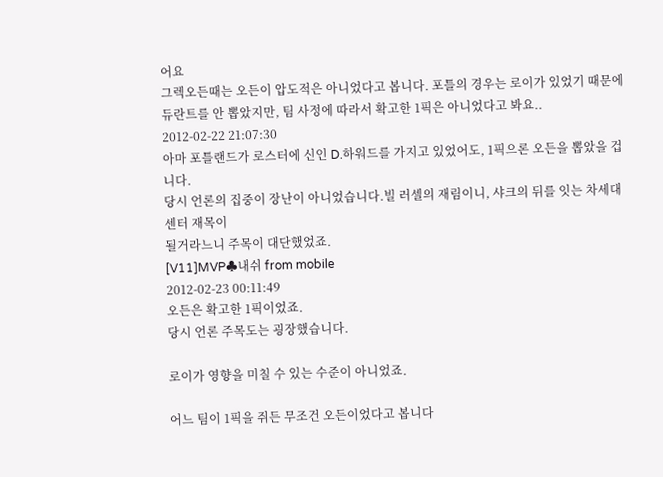어요
그렉오든때는 오든이 압도적은 아니었다고 봅니다. 포틀의 경우는 로이가 있었기 때문에 듀란트를 안 뽑았지만, 팀 사정에 따라서 확고한 1픽은 아니었다고 봐요..
2012-02-22 21:07:30
아마 포틀랜드가 로스터에 신인 D.하워드를 가지고 있었어도, 1픽으론 오든을 뽑았을 겁니다.
당시 언론의 집중이 장난이 아니었습니다.빌 러셀의 재림이니, 샤크의 뒤를 잇는 차세대 센터 재목이
될거라느니 주목이 대단했었죠.
[V11]MVP♣내쉬 from mobile
2012-02-23 00:11:49
오든은 확고한 1픽이었죠.
당시 언론 주목도는 굉장했습니다.

로이가 영향을 미칠 수 있는 수준이 아니었죠.

어느 팀이 1픽을 쥐든 무조건 오든이었다고 봅니다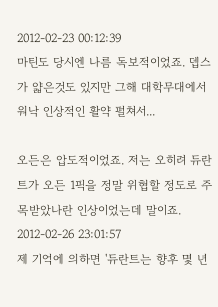2012-02-23 00:12:39
마틴도 당시엔 나름 독보적이었죠. 뎁스가 얇은것도 있지만 그해 대학무대에서 워낙 인상적인 활약 펄쳐서...

오든은 압도적이었죠. 저는 오히려 듀란트가 오든 1픽을 정말 위협할 정도로 주목받았나란 인상이었는데 말이죠.
2012-02-26 23:01:57
제 기억에 의하면 '듀란트는 향후 몇 년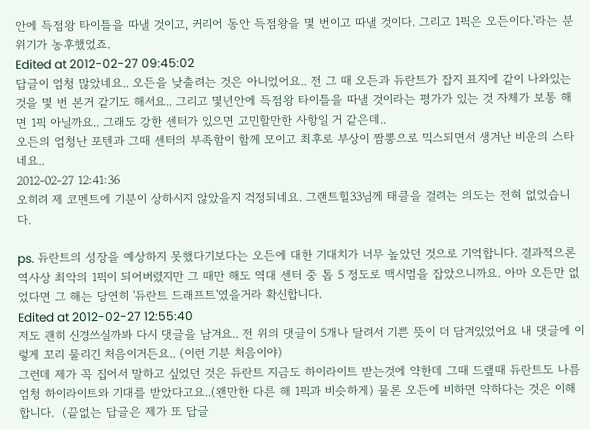안에 득점왕 타이틀을 따낼 것이고, 커리어 동안 득점왕을 몇 번이고 따낼 것이다. 그리고 1픽은 오든이다.'라는 분위기가 농후했었죠.
Edited at 2012-02-27 09:45:02
답글이 엄청 많았네요.. 오든을 낮출려는 것은 아니었어요.. 전 그 때 오든과 듀란트가 잡지 표지에 같이 나와있는 것을 몇 번 본거 같기도 해서요.. 그리고 몇년안에 득점왕 타이틀을 따낼 것이라는 평가가 있는 것 자체가 보통 해면 1픽 아닐까요.. 그래도 강한 센터가 있으면 고민할만한 사항일 거 같은데..
오든의 엄청난 포텐과 그때 센터의 부족함이 함께 모이고 최후로 부상이 짬뽕으로 믹스되면서 생겨난 비운의 스타네요..
2012-02-27 12:41:36
오히려 제 코멘트에 기분이 상하시지 않았을지 걱정되네요. 그랜트힐33님께 태클을 걸려는 의도는 전혀 없었습니다.

ps. 듀란트의 성장을 예상하지 못했다기보다는 오든에 대한 기대치가 너무 높았던 것으로 기억합니다. 결과적으론 역사상 최악의 1픽이 되어버렸지만 그 때만 해도 역대 센터 중 톱 5 정도로 맥시멈을 잡았으니까요. 아마 오든만 없었다면 그 해는 당연히 '듀란트 드래프트'였을거라 확신합니다.
Edited at 2012-02-27 12:55:40
저도 괜히 신경쓰실까봐 다시 댓글을 남겨요.. 전 위의 댓글이 5개나 달려서 기쁜 뜻이 더 담겨있었어요 내 댓글에 이렇게 꼬리 물리긴 처음이거든요.. (이런 기분 처음이야)
그런데 제가 꼭 집어서 말하고 싶었던 것은 듀란트 지금도 하이라이트 받는것에 약한데 그때 드랲때 듀란트도 나름 엄청 하이라이트와 기대를 받았다고요..(왠만한 다른 해 1픽과 비슷하게) 물론 오든에 비하면 약하다는 것은 이해합니다.  (끝없는 답글은 제가 또 답글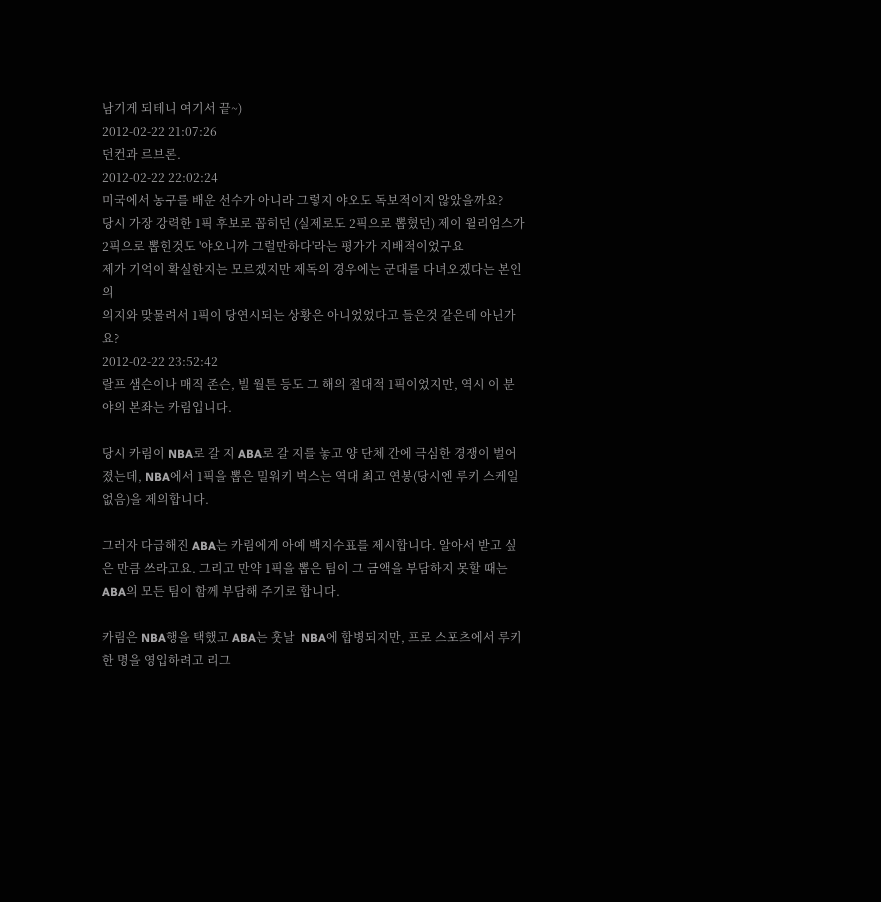남기게 되테니 여기서 끝~)
2012-02-22 21:07:26
던컨과 르브론.
2012-02-22 22:02:24
미국에서 농구를 배운 선수가 아니라 그렇지 야오도 독보적이지 않았을까요?
당시 가장 강력한 1픽 후보로 꼽히던 (실제로도 2픽으로 뽑혔던) 제이 윌리엄스가
2픽으로 뽑힌것도 '야오니까 그럴만하다'라는 평가가 지배적이었구요
제가 기억이 확실한지는 모르겠지만 제독의 경우에는 군대를 다녀오겠다는 본인의
의지와 맞물려서 1픽이 당연시되는 상황은 아니었었다고 들은것 같은데 아닌가요?
2012-02-22 23:52:42
랄프 샘슨이나 매직 존슨, 빌 월튼 등도 그 해의 절대적 1픽이었지만, 역시 이 분야의 본좌는 카림입니다.

당시 카림이 NBA로 갈 지 ABA로 갈 지를 놓고 양 단체 간에 극심한 경쟁이 벌어졌는데, NBA에서 1픽을 뽑은 밀워키 벅스는 역대 최고 연봉(당시엔 루키 스케일 없음)을 제의합니다.

그러자 다급해진 ABA는 카림에게 아예 백지수표를 제시합니다. 알아서 받고 싶은 만큼 쓰라고요. 그리고 만약 1픽을 뽑은 팀이 그 금액을 부담하지 못할 때는 ABA의 모든 팀이 함께 부담해 주기로 합니다.

카림은 NBA행을 택했고 ABA는 훗날  NBA에 합병되지만, 프로 스포츠에서 루키 한 명을 영입하려고 리그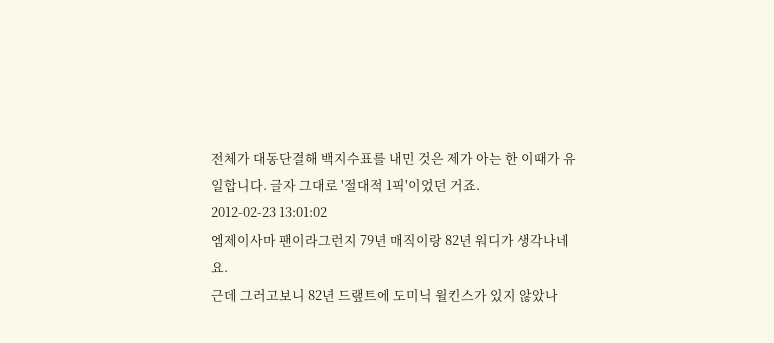전체가 대동단결해 백지수표를 내민 것은 제가 아는 한 이때가 유일합니다. 글자 그대로 '절대적 1픽'이었던 거죠.
2012-02-23 13:01:02
엠제이사마 팬이라그런지 79년 매직이랑 82년 워디가 생각나네요.
근데 그러고보니 82년 드랲트에 도미닉 윌킨스가 있지 않았나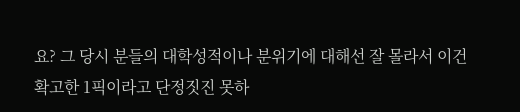요? 그 당시 분들의 대학성적이나 분위기에 대해선 잘 몰라서 이건 확고한 1픽이라고 단정짓진 못하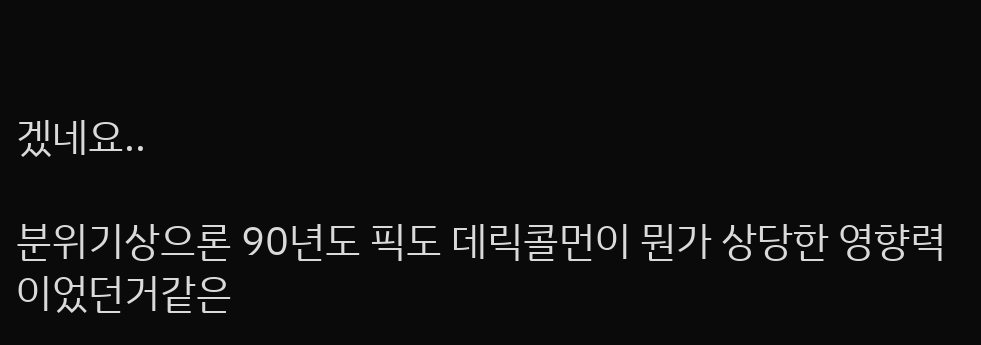겠네요..

분위기상으론 90년도 픽도 데릭콜먼이 뭔가 상당한 영향력이었던거같은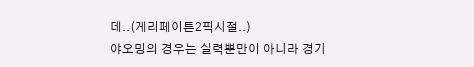데..(게리페이튼2픽시절..)
야오밍의 경우는 실력뿐만이 아니라 경기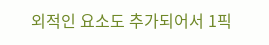외적인 요소도 추가되어서 1픽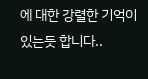에 대한 강렬한 기억이 있는듯 합니다..